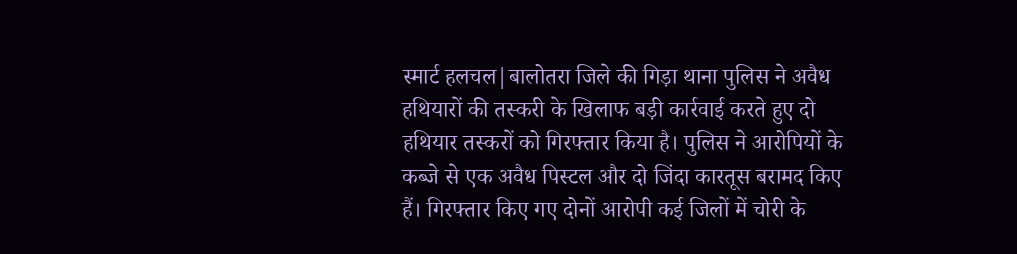स्मार्ट हलचल|बालोतरा जिले की गिड़ा थाना पुलिस ने अवैध हथियारों की तस्करी के खिलाफ बड़ी कार्रवाई करते हुए दो हथियार तस्करों को गिरफ्तार किया है। पुलिस ने आरोपियों के कब्जे से एक अवैध पिस्टल और दो जिंदा कारतूस बरामद किए हैं। गिरफ्तार किए गए दोनों आरोपी कई जिलों में चोरी के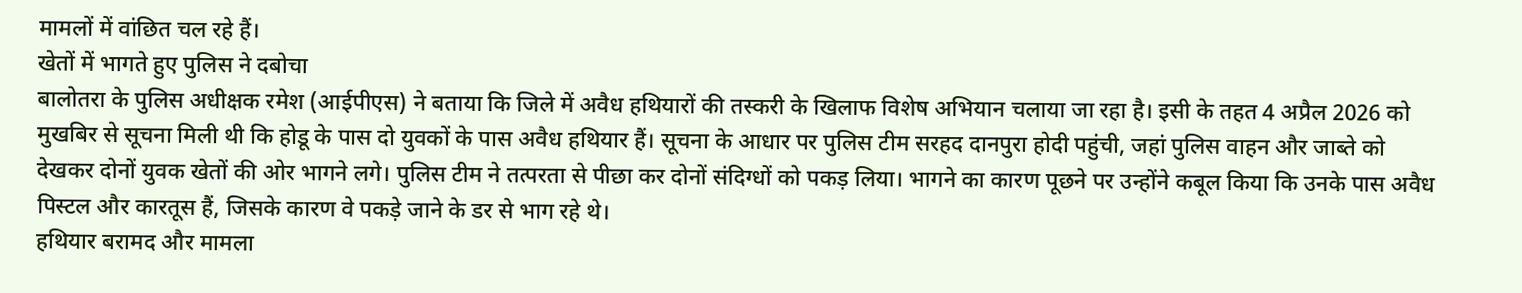मामलों में वांछित चल रहे हैं।
खेतों में भागते हुए पुलिस ने दबोचा
बालोतरा के पुलिस अधीक्षक रमेश (आईपीएस) ने बताया कि जिले में अवैध हथियारों की तस्करी के खिलाफ विशेष अभियान चलाया जा रहा है। इसी के तहत 4 अप्रैल 2026 को मुखबिर से सूचना मिली थी कि होडू के पास दो युवकों के पास अवैध हथियार हैं। सूचना के आधार पर पुलिस टीम सरहद दानपुरा होदी पहुंची, जहां पुलिस वाहन और जाब्ते को देखकर दोनों युवक खेतों की ओर भागने लगे। पुलिस टीम ने तत्परता से पीछा कर दोनों संदिग्धों को पकड़ लिया। भागने का कारण पूछने पर उन्होंने कबूल किया कि उनके पास अवैध पिस्टल और कारतूस हैं, जिसके कारण वे पकड़े जाने के डर से भाग रहे थे।
हथियार बरामद और मामला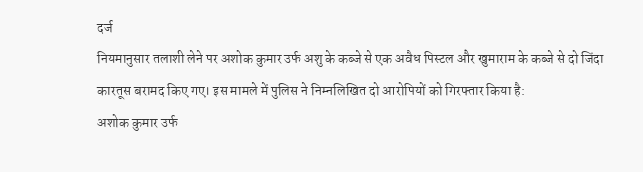दर्ज
नियमानुसार तलाशी लेने पर अशोक कुमार उर्फ अशु के कब्जे से एक अवैध पिस्टल और खुमाराम के कब्जे से दो जिंदा कारतूस बरामद किए गए। इस मामले में पुलिस ने निम्नलिखित दो आरोपियों को गिरफ्तार किया है:
अशोक कुमार उर्फ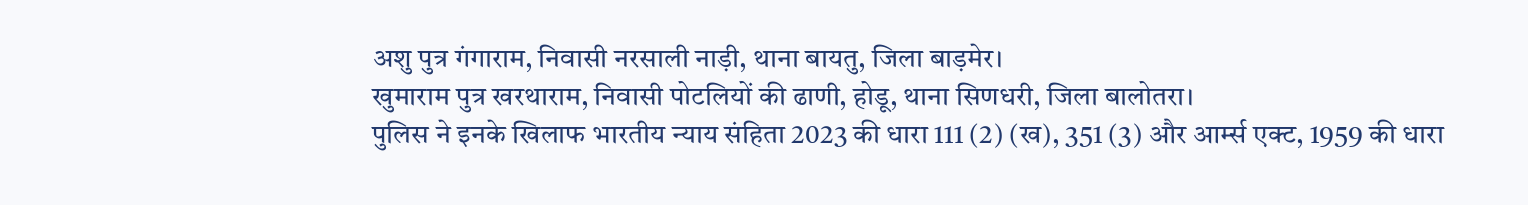अशु पुत्र गंगाराम, निवासी नरसाली नाड़ी, थाना बायतु, जिला बाड़मेर।
खुमाराम पुत्र खरथाराम, निवासी पोटलियों की ढाणी, होडू, थाना सिणधरी, जिला बालोतरा।
पुलिस ने इनके खिलाफ भारतीय न्याय संहिता 2023 की धारा 111 (2) (ख), 351 (3) और आर्म्स एक्ट, 1959 की धारा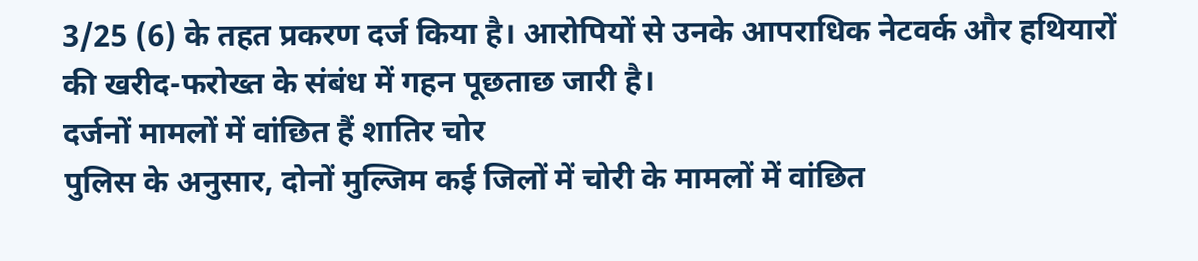3/25 (6) के तहत प्रकरण दर्ज किया है। आरोपियों से उनके आपराधिक नेटवर्क और हथियारों की खरीद-फरोख्त के संबंध में गहन पूछताछ जारी है।
दर्जनों मामलों में वांछित हैं शातिर चोर
पुलिस के अनुसार, दोनों मुल्जिम कई जिलों में चोरी के मामलों में वांछित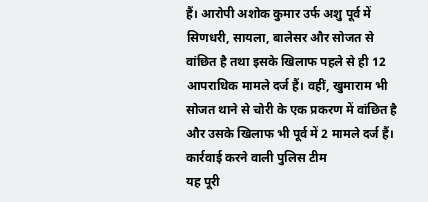हैं। आरोपी अशोक कुमार उर्फ अशु पूर्व में सिणधरी, सायला, बालेसर और सोजत से वांछित है तथा इसके खिलाफ पहले से ही 12 आपराधिक मामले दर्ज हैं। वहीं, खुमाराम भी सोजत थाने से चोरी के एक प्रकरण में वांछित है और उसके खिलाफ भी पूर्व में 2 मामले दर्ज हैं।
कार्रवाई करने वाली पुलिस टीम
यह पूरी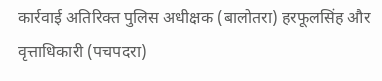कार्रवाई अतिरिक्त पुलिस अधीक्षक (बालोतरा) हरफूलसिंह और वृत्ताधिकारी (पचपदरा)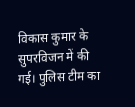विकास कुमार के सुपरविजन में की गई। पुलिस टीम का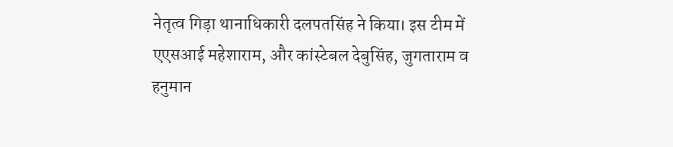नेतृत्व गिड़ा थानाधिकारी दलपतसिंह ने किया। इस टीम में एएसआई महेशाराम, और कांस्टेबल देबुसिंह, जुगताराम व हनुमान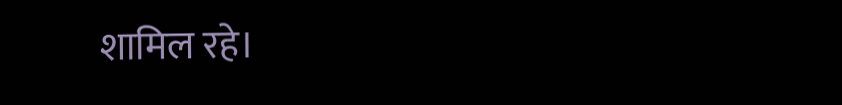शामिल रहे।